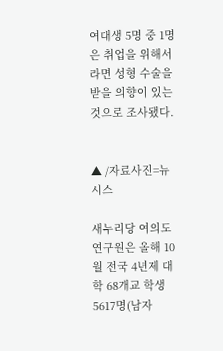여대생 5명 중 1명은 취업을 위해서라면 성형 수술을 받을 의향이 있는 것으로 조사됐다.


▲ /자료사진=뉴시스

새누리당 여의도연구원은 올해 10월 전국 4년제 대학 68개교 학생 5617명(남자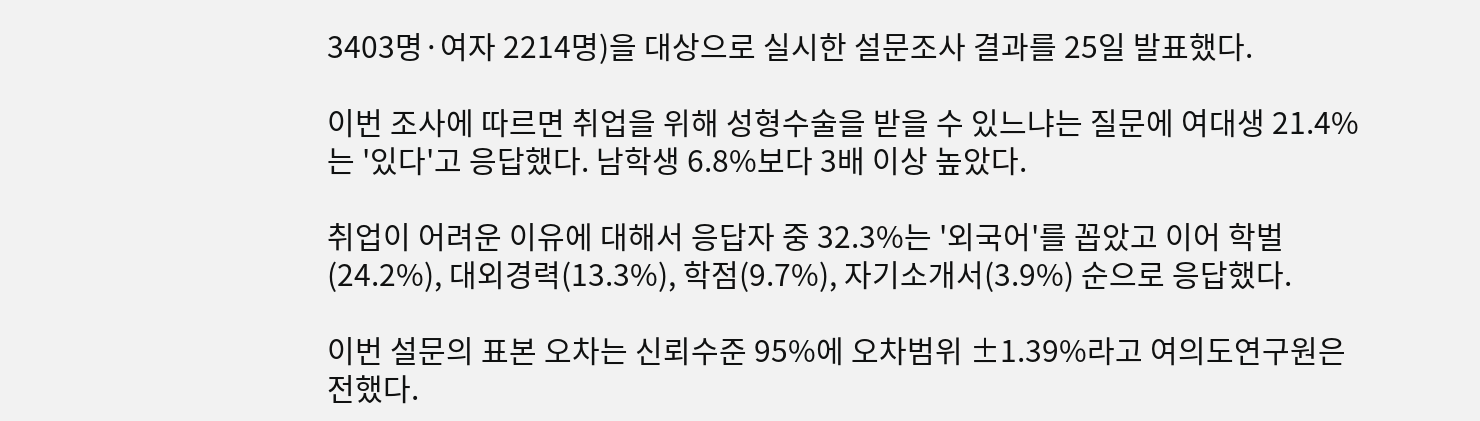3403명·여자 2214명)을 대상으로 실시한 설문조사 결과를 25일 발표했다.

이번 조사에 따르면 취업을 위해 성형수술을 받을 수 있느냐는 질문에 여대생 21.4%는 '있다'고 응답했다. 남학생 6.8%보다 3배 이상 높았다.

취업이 어려운 이유에 대해서 응답자 중 32.3%는 '외국어'를 꼽았고 이어 학벌(24.2%), 대외경력(13.3%), 학점(9.7%), 자기소개서(3.9%) 순으로 응답했다.

이번 설문의 표본 오차는 신뢰수준 95%에 오차범위 ±1.39%라고 여의도연구원은 전했다.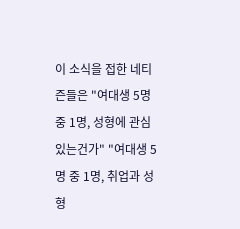이 소식을 접한 네티즌들은 "여대생 5명 중 1명, 성형에 관심 있는건가" "여대생 5명 중 1명, 취업과 성형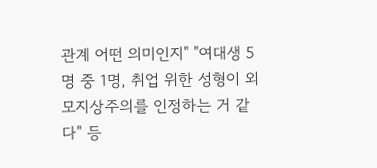관계 어떤 의미인지" "여대생 5명 중 1명, 취업 위한 성형이 외모지상주의를 인정하는 거 같다" 등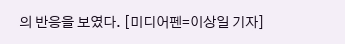의 반응을 보였다. [미디어펜=이상일 기자]